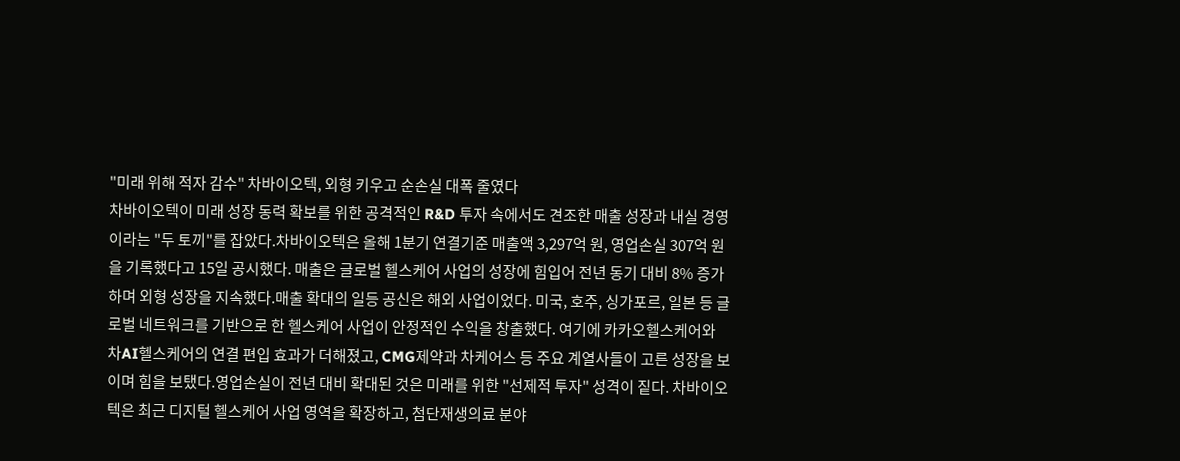"미래 위해 적자 감수" 차바이오텍, 외형 키우고 순손실 대폭 줄였다
차바이오텍이 미래 성장 동력 확보를 위한 공격적인 R&D 투자 속에서도 견조한 매출 성장과 내실 경영이라는 "두 토끼"를 잡았다.차바이오텍은 올해 1분기 연결기준 매출액 3,297억 원, 영업손실 307억 원을 기록했다고 15일 공시했다. 매출은 글로벌 헬스케어 사업의 성장에 힘입어 전년 동기 대비 8% 증가하며 외형 성장을 지속했다.매출 확대의 일등 공신은 해외 사업이었다. 미국, 호주, 싱가포르, 일본 등 글로벌 네트워크를 기반으로 한 헬스케어 사업이 안정적인 수익을 창출했다. 여기에 카카오헬스케어와 차AI헬스케어의 연결 편입 효과가 더해졌고, CMG제약과 차케어스 등 주요 계열사들이 고른 성장을 보이며 힘을 보탰다.영업손실이 전년 대비 확대된 것은 미래를 위한 "선제적 투자" 성격이 짙다. 차바이오텍은 최근 디지털 헬스케어 사업 영역을 확장하고, 첨단재생의료 분야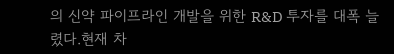의 신약 파이프라인 개발을 위한 R&D 투자를 대폭 늘렸다.현재 차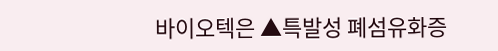바이오텍은 ▲특발성 폐섬유화증